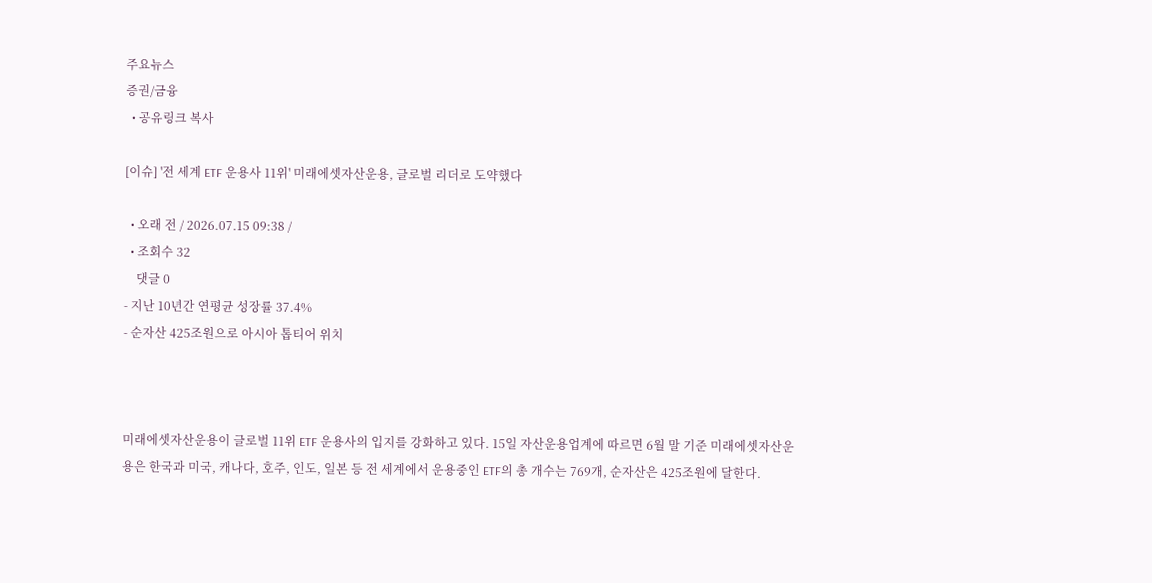주요뉴스
증권/금융
  • 공유링크 복사

[이슈] '전 세계 ETF 운용사 11위' 미래에셋자산운용, 글로벌 리더로 도약했다

  • 오래 전 / 2026.07.15 09:38 /
  • 조회수 32
    댓글 0
- 지난 10년간 연평균 성장률 37.4%
- 순자산 425조원으로 아시아 톱티어 위치



미래에셋자산운용이 글로벌 11위 ETF 운용사의 입지를 강화하고 있다. 15일 자산운용업계에 따르면 6월 말 기준 미래에셋자산운용은 한국과 미국, 캐나다, 호주, 인도, 일본 등 전 세계에서 운용중인 ETF의 총 개수는 769개, 순자산은 425조원에 달한다.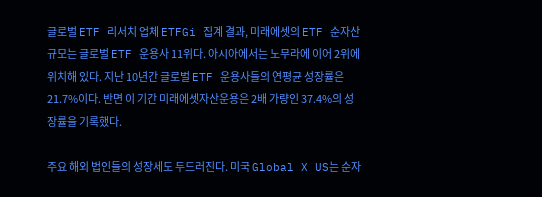글로벌 ETF 리서치 업체 ETFGi 집계 결과, 미래에셋의 ETF 순자산 규모는 글로벌 ETF 운용사 11위다. 아시아에서는 노무라에 이어 2위에 위치해 있다. 지난 10년간 글로벌 ETF 운용사들의 연평균 성장률은 21.7%이다. 반면 이 기간 미래에셋자산운용은 2배 가량인 37.4%의 성장률을 기록했다.

주요 해외 법인들의 성장세도 두드러진다. 미국 Global X US는 순자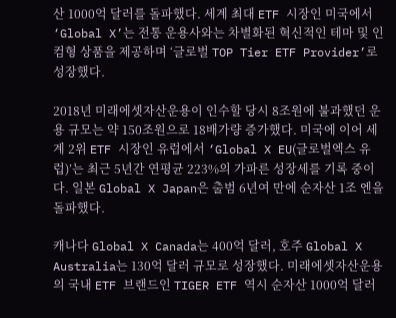산 1000억 달러를 돌파했다. 세계 최대 ETF 시장인 미국에서 ‘Global X’는 전통 운용사와는 차별화된 혁신적인 테마 및 인컴형 상품을 제공하며 ‘글로벌 TOP Tier ETF Provider’로 성장했다.

2018년 미래에셋자산운용이 인수할 당시 8조원에 불과했던 운용 규모는 약 150조원으로 18배가량 증가했다. 미국에 이어 세계 2위 ETF 시장인 유럽에서 ‘Global X EU(글로벌엑스 유럽)’는 최근 5년간 연평균 223%의 가파른 성장세를 기록 중이다. 일본 Global X Japan은 출범 6년여 만에 순자산 1조 엔을 돌파했다.

캐나다 Global X Canada는 400억 달러, 호주 Global X Australia는 130억 달러 규모로 성장했다. 미래에셋자산운용의 국내 ETF 브랜드인 TIGER ETF 역시 순자산 1000억 달러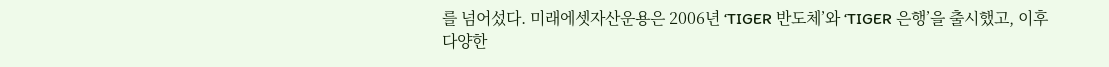를 넘어섰다. 미래에셋자산운용은 2006년 ‘TIGER 반도체’와 ‘TIGER 은행’을 출시했고, 이후 다양한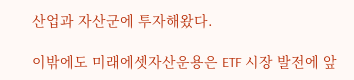산업과 자산군에 투자해왔다.

이밖에도 미래에셋자산운용은 ETF 시장 발전에 앞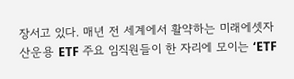장서고 있다. 매년 전 세계에서 활약하는 미래에셋자산운용 ETF 주요 임직원들이 한 자리에 모이는 ‘ETF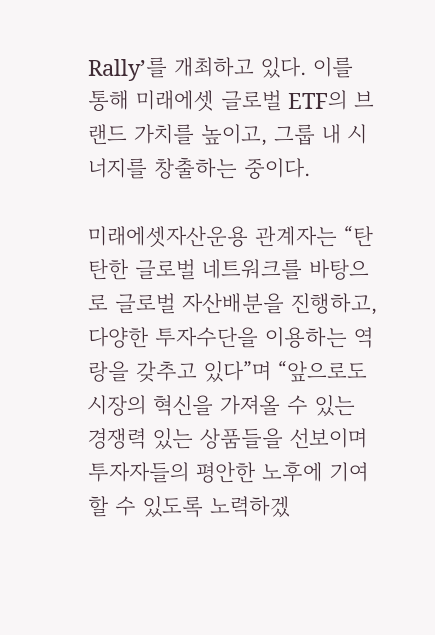Rally’를 개최하고 있다. 이를 통해 미래에셋 글로벌 ETF의 브랜드 가치를 높이고, 그룹 내 시너지를 창출하는 중이다.

미래에셋자산운용 관계자는 “탄탄한 글로벌 네트워크를 바탕으로 글로벌 자산배분을 진행하고, 다양한 투자수단을 이용하는 역랑을 갖추고 있다”며 “앞으로도 시장의 혁신을 가져올 수 있는 경쟁력 있는 상품들을 선보이며 투자자들의 평안한 노후에 기여할 수 있도록 노력하겠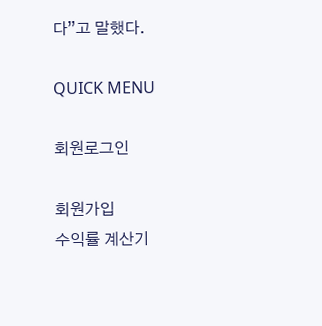다”고 말했다.

QUICK MENU

회원로그인

회원가입
수익률 계산기